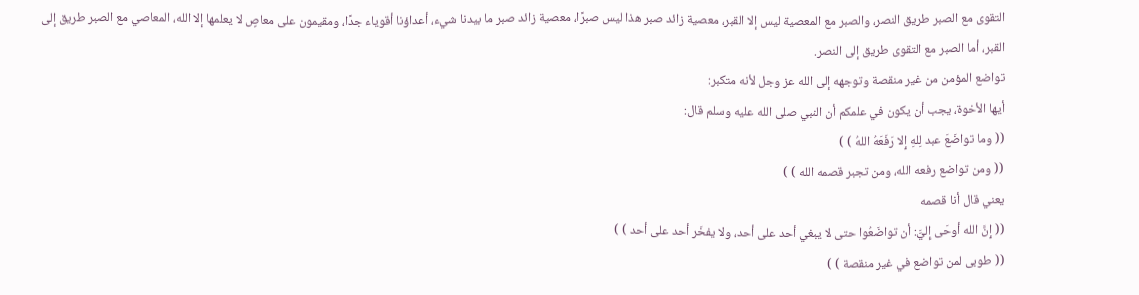التقوى مع الصبر طريق النصر، والصبر مع المعصية ليس إلا القبر، معصية زائد صبر هذا ليس صبرًا، معصية زائد صبر ما بيدنا شيء، أعداؤنا أقوياء جدًا، ومقيمون على معاصٍ لا يعلمها إلا الله، المعاصي مع الصبر طريق إلى القبر، أما الصبر مع التقوى طريق إلى النصر.
تواضع المؤمن من غير منقصة وتوجهه إلى الله عز وجل لأنه متكبر:
أيها الأخوة، يجب أن يكون في علمكم أن النبي صلى الله عليه وسلم قال:
(( وما تواضَعَ عبد لِلهِ إِلا رَفَعَهُ اللهُ ) )
(( ومن تواضع رفعه الله، ومن تجبر قصمه الله ) )
يعني قال أنا قصمه
(( إِنَّ الله أوحَى إِليَّ: أن تواضَعُوا حتى لا يبغي أحد على أحد، ولا يفخَر أحد على أحد ) )
(( طوبى لمن تواضع في غير منقصة ) )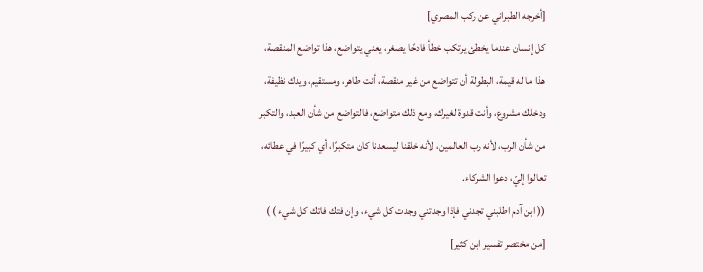[أخرجه الطبراني عن ركب المصري]
كل إنسان عندما يخطئ يرتكب خطأ فادحًا يصغر، يعني يتواضع، هذا تواضع المنقصة، هذا ما له قيمة، البطولة أن تتواضع من غير منقصة، أنت طاهر، ومستقيم، ويدك نظيفة، ودخلك مشروع، وأنت قدوة لغيرك، ومع ذلك متواضع، فالتواضع من شأن العبد، والتكبر من شأن الرب، لأنه رب العالمين، لأنه خلقنا ليسعدنا كان متكبرًا، أي كبيرًا في عطائه، تعالوا إليّ، دعوا الشركاء.
(( ابن آدم اطلبني تجدني فإذا وجدتني وجدت كل شيء، وإن فتك فاتك كل شيء ) )
[من مختصر تفسير ابن كثير]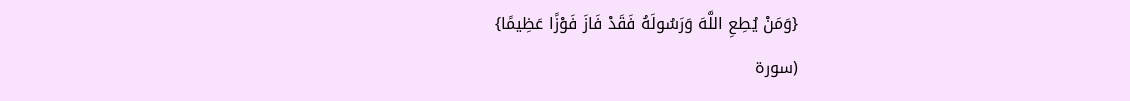{وَمَنْ يُطِعِ اللَّهَ وَرَسُولَهُ فَقَدْ فَازَ فَوْزًا عَظِيمًا}
(سورة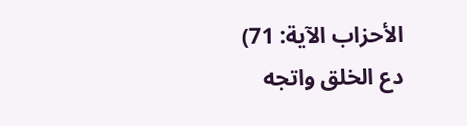الأحزاب الآية: 71)
دع الخلق واتجه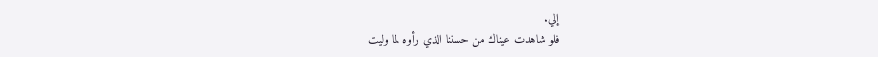إلي.
فلو شاهدت عيناك من حسننا الذي رأوه لما وليت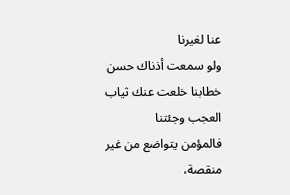عنا لغيرنا
ولو سمعت أذناك حسن خطابنا خلعت عنك ثياب العجب وجئتنا
فالمؤمن يتواضع من غير منقصة،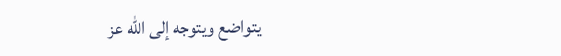يتواضع ويتوجه إلى الله عز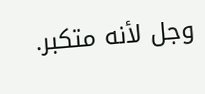وجل لأنه متكبر.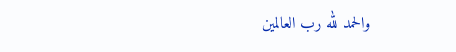والحمد لله رب العالمين